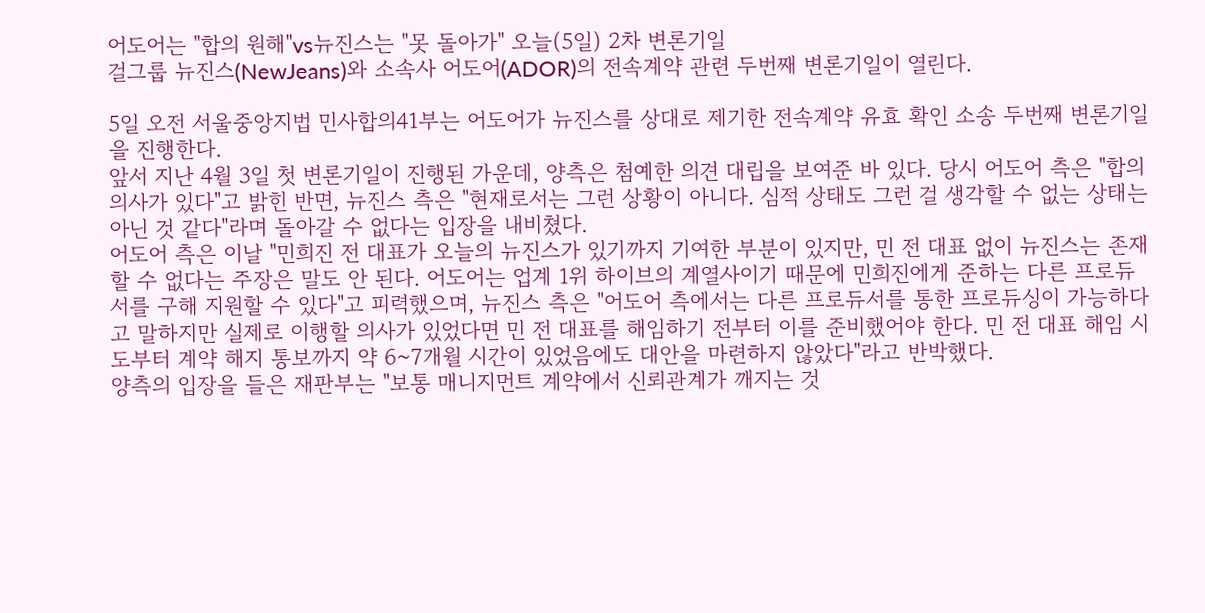어도어는 "합의 원해"vs뉴진스는 "못 돌아가" 오늘(5일) 2차 변론기일
걸그룹 뉴진스(NewJeans)와 소속사 어도어(ADOR)의 전속계약 관련 두번째 변론기일이 열린다.

5일 오전 서울중앙지법 민사합의41부는 어도어가 뉴진스를 상대로 제기한 전속계약 유효 확인 소송 두번째 변론기일을 진행한다.
앞서 지난 4월 3일 첫 변론기일이 진행된 가운데, 양측은 첨예한 의견 대립을 보여준 바 있다. 당시 어도어 측은 "합의 의사가 있다"고 밝힌 반면, 뉴진스 측은 "현재로서는 그런 상황이 아니다. 심적 상태도 그런 걸 생각할 수 없는 상태는 아닌 것 같다"라며 돌아갈 수 없다는 입장을 내비쳤다.
어도어 측은 이날 "민희진 전 대표가 오늘의 뉴진스가 있기까지 기여한 부분이 있지만, 민 전 대표 없이 뉴진스는 존재할 수 없다는 주장은 말도 안 된다. 어도어는 업계 1위 하이브의 계열사이기 때문에 민희진에게 준하는 다른 프로듀서를 구해 지원할 수 있다"고 피력했으며, 뉴진스 측은 "어도어 측에서는 다른 프로듀서를 통한 프로듀싱이 가능하다고 말하지만 실제로 이행할 의사가 있었다면 민 전 대표를 해임하기 전부터 이를 준비했어야 한다. 민 전 대표 해임 시도부터 계약 해지 통보까지 약 6~7개월 시간이 있었음에도 대안을 마련하지 않았다"라고 반박했다.
양측의 입장을 들은 재판부는 "보통 매니지먼트 계약에서 신뢰관계가 깨지는 것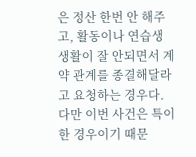은 정산 한번 안 해주고, 활동이나 연습생 생활이 잘 안되면서 계약 관계를 종결해달라고 요청하는 경우다. 다만 이번 사건은 특이한 경우이기 때문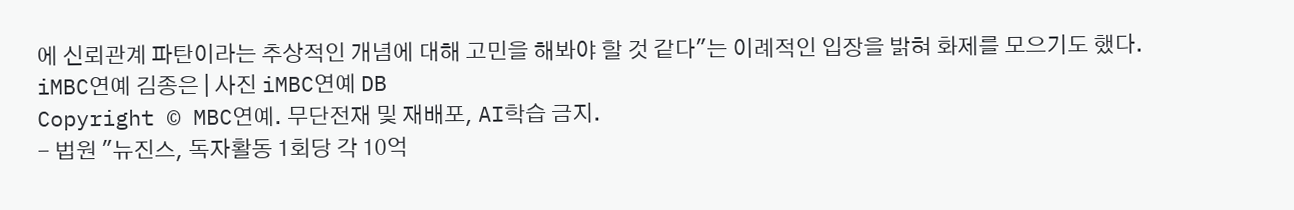에 신뢰관계 파탄이라는 추상적인 개념에 대해 고민을 해봐야 할 것 같다"는 이례적인 입장을 밝혀 화제를 모으기도 했다.
iMBC연예 김종은 | 사진 iMBC연예 DB
Copyright © MBC연예. 무단전재 및 재배포, AI학습 금지.
- 법원 "뉴진스, 독자활동 1회당 각 10억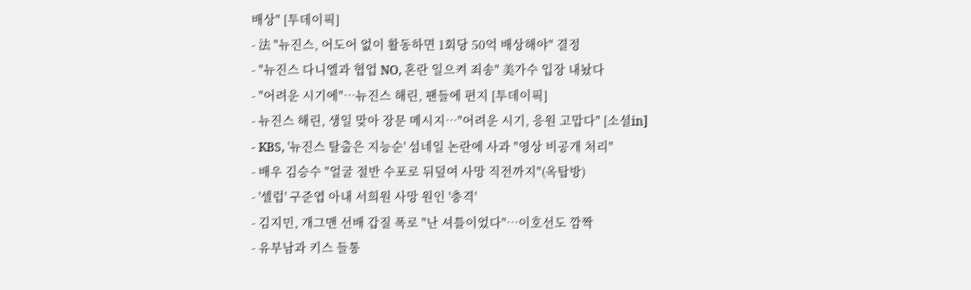배상" [투데이픽]
- 法 "뉴진스, 어도어 없이 활동하면 1회당 50억 배상해야" 결정
- "뉴진스 다니엘과 협업 NO, 혼란 일으켜 죄송" 美가수 입장 내놨다
- "어려운 시기에"…뉴진스 해린, 팬들에 편지 [투데이픽]
- 뉴진스 해린, 생일 맞아 장문 메시지…"어려운 시기, 응원 고맙다" [소셜in]
- KBS, '뉴진스 탈출은 지능순' 섬네일 논란에 사과 "영상 비공개 처리"
- 배우 김승수 "얼굴 절반 수포로 뒤덮여 사망 직전까지"(옥탑방)
- '셀럽' 구준엽 아내 서희원 사망 원인 '충격'
- 김지민, 개그맨 선배 갑질 폭로 "난 셔틀이었다"…이호선도 깜짝
- 유부남과 키스 들통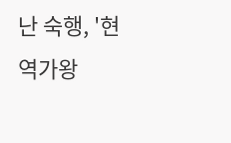난 숙행, '현역가왕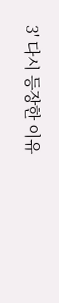3' 다시 등장한 이유